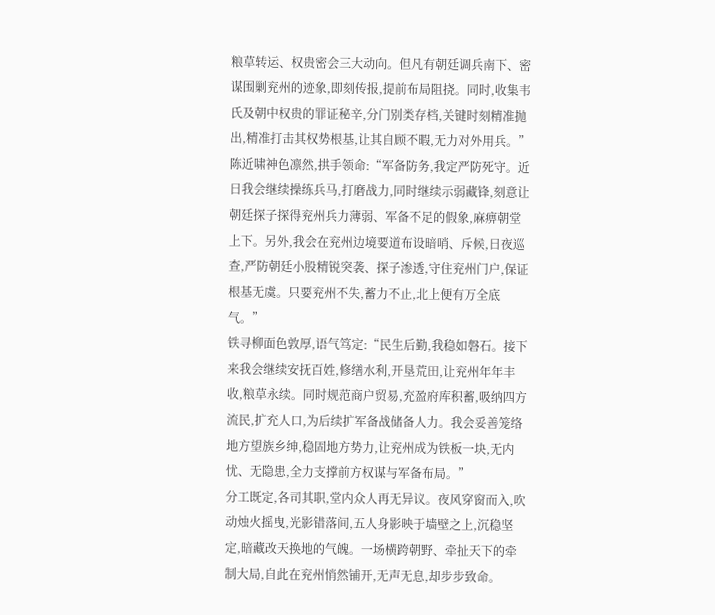粮草转运、权贵密会三大动向。但凡有朝廷调兵南下、密谋围剿兖州的迹象,即刻传报,提前布局阻挠。同时,收集韦氏及朝中权贵的罪证秘辛,分门别类存档,关键时刻精准抛出,精准打击其权势根基,让其自顾不暇,无力对外用兵。”
陈近啸神色凛然,拱手领命:“军备防务,我定严防死守。近日我会继续操练兵马,打磨战力,同时继续示弱藏锋,刻意让朝廷探子探得兖州兵力薄弱、军备不足的假象,麻痹朝堂上下。另外,我会在兖州边境要道布设暗哨、斥候,日夜巡查,严防朝廷小股精锐突袭、探子渗透,守住兖州门户,保证根基无虞。只要兖州不失,蓄力不止,北上便有万全底气。”
铁寻柳面色敦厚,语气笃定:“民生后勤,我稳如磐石。接下来我会继续安抚百姓,修缮水利,开垦荒田,让兖州年年丰收,粮草永续。同时规范商户贸易,充盈府库积蓄,吸纳四方流民,扩充人口,为后续扩军备战储备人力。我会妥善笼络地方望族乡绅,稳固地方势力,让兖州成为铁板一块,无内忧、无隐患,全力支撑前方权谋与军备布局。”
分工既定,各司其职,堂内众人再无异议。夜风穿窗而入,吹动烛火摇曳,光影错落间,五人身影映于墙壁之上,沉稳坚定,暗藏改天换地的气魄。一场横跨朝野、牵扯天下的牵制大局,自此在兖州悄然铺开,无声无息,却步步致命。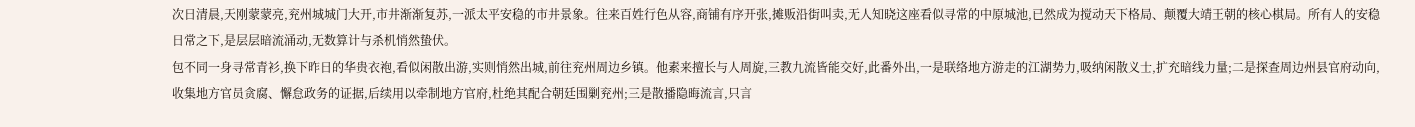次日清晨,天刚蒙蒙亮,兖州城城门大开,市井渐渐复苏,一派太平安稳的市井景象。往来百姓行色从容,商铺有序开张,摊贩沿街叫卖,无人知晓这座看似寻常的中原城池,已然成为搅动天下格局、颠覆大靖王朝的核心棋局。所有人的安稳日常之下,是层层暗流涌动,无数算计与杀机悄然蛰伏。
包不同一身寻常青衫,换下昨日的华贵衣袍,看似闲散出游,实则悄然出城,前往兖州周边乡镇。他素来擅长与人周旋,三教九流皆能交好,此番外出,一是联络地方游走的江湖势力,吸纳闲散义士,扩充暗线力量;二是探查周边州县官府动向,收集地方官员贪腐、懈怠政务的证据,后续用以牵制地方官府,杜绝其配合朝廷围剿兖州;三是散播隐晦流言,只言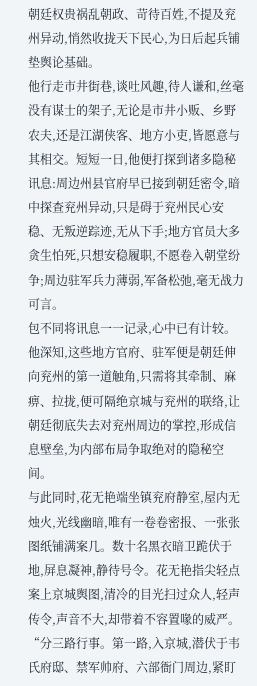朝廷权贵祸乱朝政、苛待百姓,不提及兖州异动,悄然收拢天下民心,为日后起兵铺垫舆论基础。
他行走市井街巷,谈吐风趣,待人谦和,丝毫没有谋士的架子,无论是市井小贩、乡野农夫,还是江湖侠客、地方小吏,皆愿意与其相交。短短一日,他便打探到诸多隐秘讯息:周边州县官府早已接到朝廷密令,暗中探查兖州异动,只是碍于兖州民心安稳、无叛逆踪迹,无从下手;地方官员大多贪生怕死,只想安稳履职,不愿卷入朝堂纷争;周边驻军兵力薄弱,军备松弛,毫无战力可言。
包不同将讯息一一记录,心中已有计较。他深知,这些地方官府、驻军便是朝廷伸向兖州的第一道触角,只需将其牵制、麻痹、拉拢,便可隔绝京城与兖州的联络,让朝廷彻底失去对兖州周边的掌控,形成信息壁垒,为内部布局争取绝对的隐秘空间。
与此同时,花无艳端坐镇兖府静室,屋内无烛火,光线幽暗,唯有一卷卷密报、一张张图纸铺满案几。数十名黑衣暗卫跪伏于地,屏息凝神,静待号令。花无艳指尖轻点案上京城舆图,清冷的目光扫过众人,轻声传令,声音不大,却带着不容置喙的威严。
“分三路行事。第一路,入京城,潜伏于韦氏府邸、禁军帅府、六部衙门周边,紧盯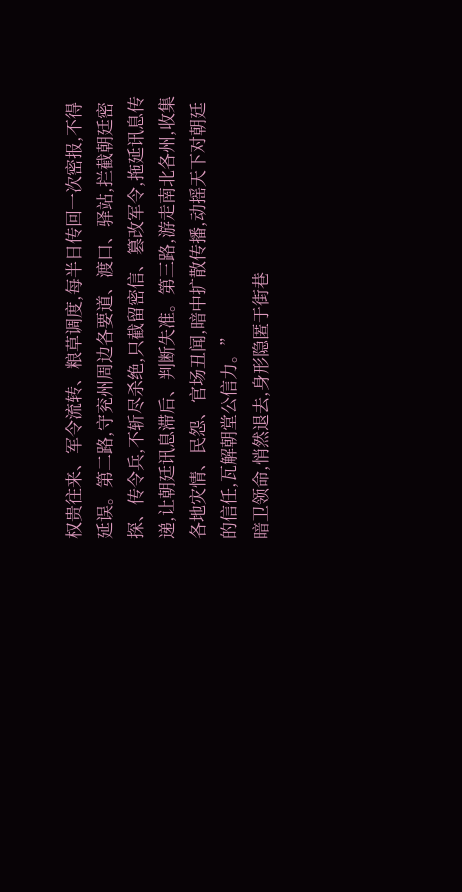权贵往来、军令流转、粮草调度,每半日传回一次密报,不得延误。第二路,守兖州周边各要道、渡口、驿站,拦截朝廷密探、传令兵,不斩尽杀绝,只截留密信、篡改军令,拖延讯息传递,让朝廷讯息滞后、判断失准。第三路,游走南北各州,收集各地灾情、民怨、官场丑闻,暗中扩散传播,动摇天下对朝廷的信任,瓦解朝堂公信力。”
暗卫领命,悄然退去,身形隐匿于街巷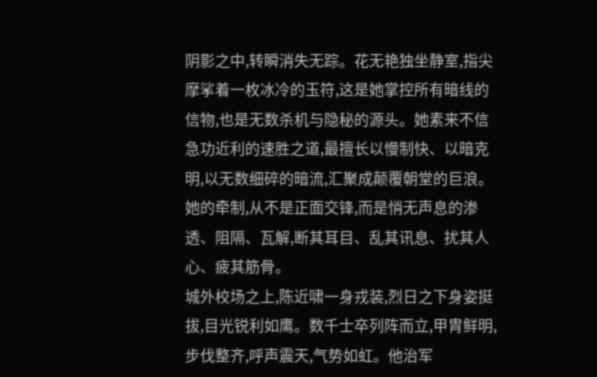阴影之中,转瞬消失无踪。花无艳独坐静室,指尖摩挲着一枚冰冷的玉符,这是她掌控所有暗线的信物,也是无数杀机与隐秘的源头。她素来不信急功近利的速胜之道,最擅长以慢制快、以暗克明,以无数细碎的暗流,汇聚成颠覆朝堂的巨浪。她的牵制,从不是正面交锋,而是悄无声息的渗透、阻隔、瓦解,断其耳目、乱其讯息、扰其人心、疲其筋骨。
城外校场之上,陈近啸一身戎装,烈日之下身姿挺拔,目光锐利如鹰。数千士卒列阵而立,甲胄鲜明,步伐整齐,呼声震天,气势如虹。他治军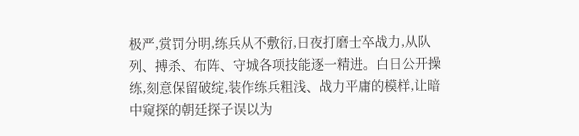极严,赏罚分明,练兵从不敷衍,日夜打磨士卒战力,从队列、搏杀、布阵、守城各项技能逐一精进。白日公开操练,刻意保留破绽,装作练兵粗浅、战力平庸的模样,让暗中窥探的朝廷探子误以为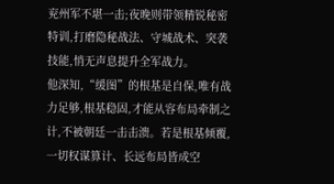兖州军不堪一击;夜晚则带领精锐秘密特训,打磨隐秘战法、守城战术、突袭技能,悄无声息提升全军战力。
他深知,“缓图”的根基是自保,唯有战力足够,根基稳固,才能从容布局牵制之计,不被朝廷一击击溃。若是根基倾覆,一切权谋算计、长远布局皆成空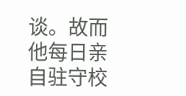谈。故而他每日亲自驻守校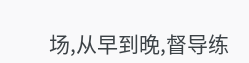场,从早到晚,督导练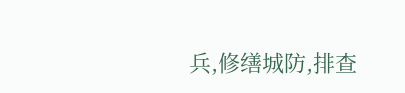兵,修缮城防,排查